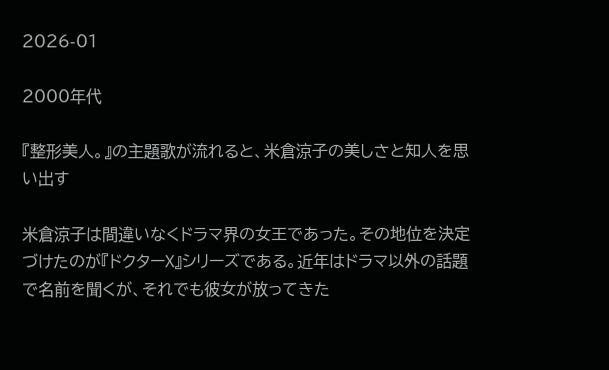2026-01

2000年代

『整形美人。』の主題歌が流れると、米倉涼子の美しさと知人を思い出す

米倉涼子は間違いなくドラマ界の女王であった。その地位を決定づけたのが『ドクターX』シリーズである。近年はドラマ以外の話題で名前を聞くが、それでも彼女が放ってきた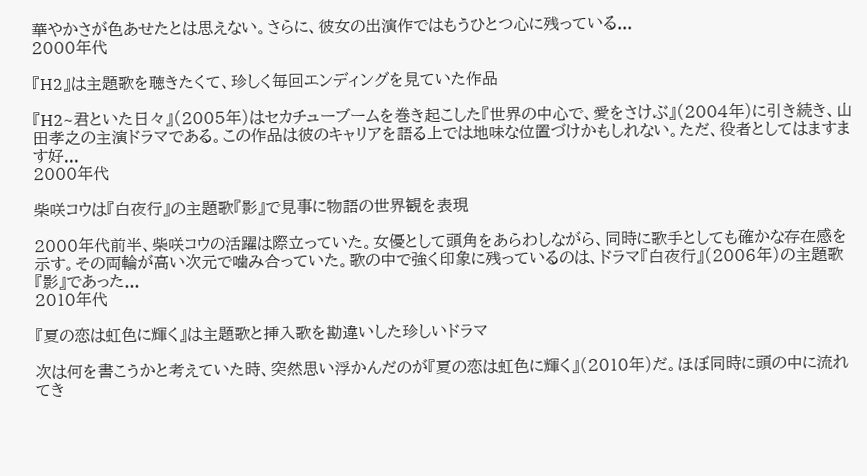華やかさが色あせたとは思えない。さらに、彼女の出演作ではもうひとつ心に残っている...
2000年代

『H2』は主題歌を聴きたくて、珍しく毎回エンディングを見ていた作品

『H2~君といた日々』(2005年)はセカチューブームを巻き起こした『世界の中心で、愛をさけぶ』(2004年)に引き続き、山田孝之の主演ドラマである。この作品は彼のキャリアを語る上では地味な位置づけかもしれない。ただ、役者としてはますます好...
2000年代

柴咲コウは『白夜行』の主題歌『影』で見事に物語の世界観を表現

2000年代前半、柴咲コウの活躍は際立っていた。女優として頭角をあらわしながら、同時に歌手としても確かな存在感を示す。その両輪が高い次元で噛み合っていた。歌の中で強く印象に残っているのは、ドラマ『白夜行』(2006年)の主題歌『影』であった...
2010年代

『夏の恋は虹色に輝く』は主題歌と挿入歌を勘違いした珍しいドラマ

次は何を書こうかと考えていた時、突然思い浮かんだのが『夏の恋は虹色に輝く』(2010年)だ。ほぼ同時に頭の中に流れてき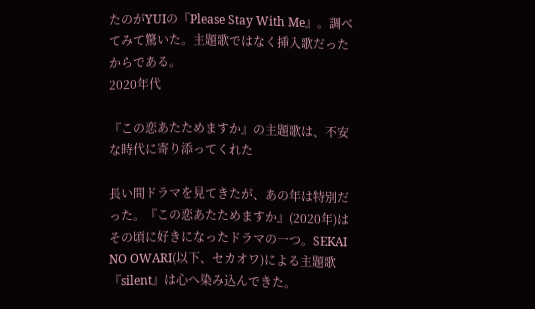たのがYUIの『Please Stay With Me』。調べてみて驚いた。主題歌ではなく挿入歌だったからである。
2020年代

『この恋あたためますか』の主題歌は、不安な時代に寄り添ってくれた

長い間ドラマを見てきたが、あの年は特別だった。『この恋あたためますか』(2020年)はその頃に好きになったドラマの一つ。SEKAI NO OWARI(以下、セカオワ)による主題歌『silent』は心へ染み込んできた。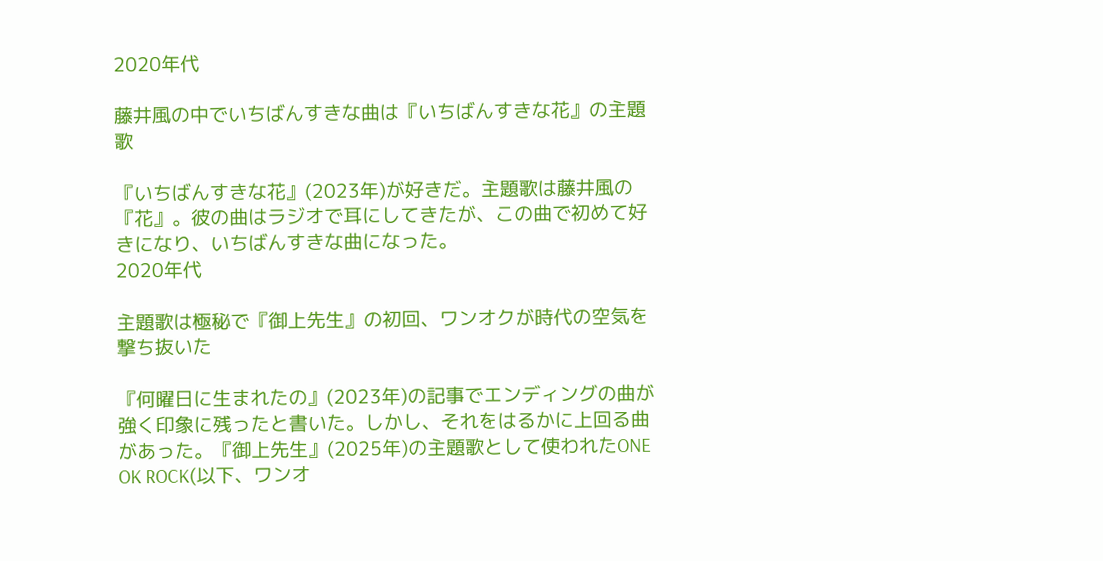2020年代

藤井風の中でいちばんすきな曲は『いちばんすきな花』の主題歌

『いちばんすきな花』(2023年)が好きだ。主題歌は藤井風の『花』。彼の曲はラジオで耳にしてきたが、この曲で初めて好きになり、いちばんすきな曲になった。
2020年代

主題歌は極秘で『御上先生』の初回、ワンオクが時代の空気を撃ち抜いた

『何曜日に生まれたの』(2023年)の記事でエンディングの曲が強く印象に残ったと書いた。しかし、それをはるかに上回る曲があった。『御上先生』(2025年)の主題歌として使われたONE OK ROCK(以下、ワンオ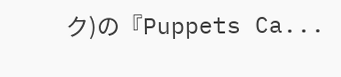ク)の『Puppets Ca...